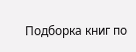Подборка книг по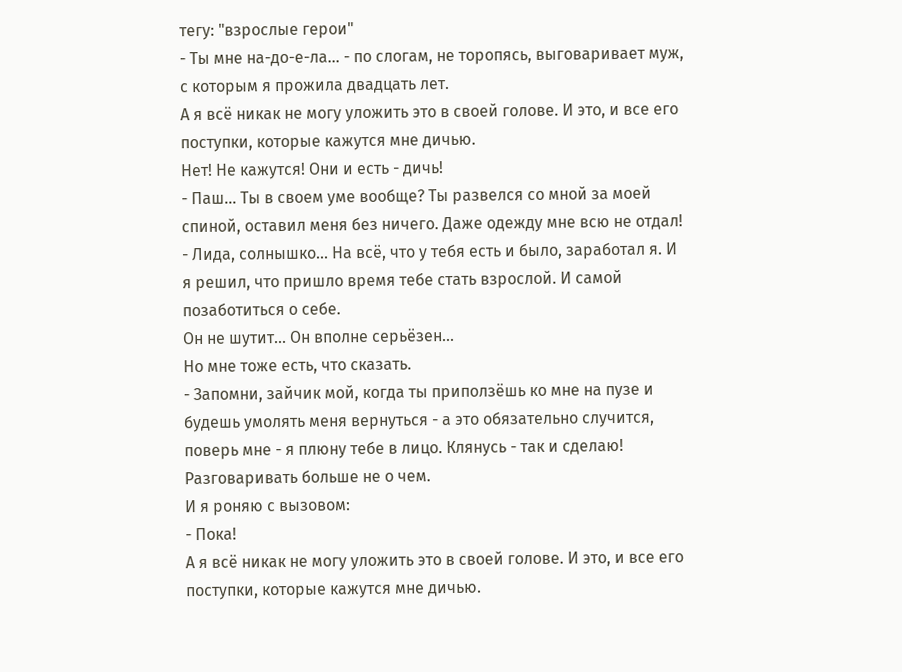тегу: "взрослые герои"
- Ты мне на-до-е-ла... - по слогам, не торопясь, выговаривает муж, с которым я прожила двадцать лет.
А я всё никак не могу уложить это в своей голове. И это, и все его поступки, которые кажутся мне дичью.
Нет! Не кажутся! Они и есть - дичь!
- Паш... Ты в своем уме вообще? Ты развелся со мной за моей спиной, оставил меня без ничего. Даже одежду мне всю не отдал!
- Лида, солнышко... На всё, что у тебя есть и было, заработал я. И я решил, что пришло время тебе стать взрослой. И самой позаботиться о себе.
Он не шутит... Он вполне серьёзен...
Но мне тоже есть, что сказать.
- Запомни, зайчик мой, когда ты приползёшь ко мне на пузе и будешь умолять меня вернуться - а это обязательно случится, поверь мне - я плюну тебе в лицо. Клянусь - так и сделаю!
Разговаривать больше не о чем.
И я роняю с вызовом:
- Пока!
А я всё никак не могу уложить это в своей голове. И это, и все его поступки, которые кажутся мне дичью.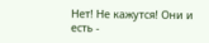Нет! Не кажутся! Они и есть -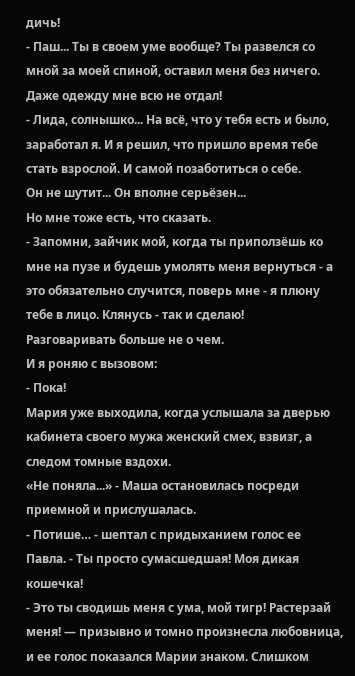дичь!
- Паш... Ты в своем уме вообще? Ты развелся со мной за моей спиной, оставил меня без ничего. Даже одежду мне всю не отдал!
- Лида, солнышко... На всё, что у тебя есть и было, заработал я. И я решил, что пришло время тебе стать взрослой. И самой позаботиться о себе.
Он не шутит... Он вполне серьёзен...
Но мне тоже есть, что сказать.
- Запомни, зайчик мой, когда ты приползёшь ко мне на пузе и будешь умолять меня вернуться - а это обязательно случится, поверь мне - я плюну тебе в лицо. Клянусь - так и сделаю!
Разговаривать больше не о чем.
И я роняю с вызовом:
- Пока!
Мария уже выходила, когда услышала за дверью кабинета своего мужа женский смех, взвизг, а следом томные вздохи.
«Не поняла...» - Маша остановилась посреди приемной и прислушалась.
- Потише… - шептал с придыханием голос ее Павла. - Ты просто сумасшедшая! Моя дикая кошечка!
- Это ты сводишь меня с ума, мой тигр! Растерзай меня! — призывно и томно произнесла любовница, и ее голос показался Марии знаком. Слишком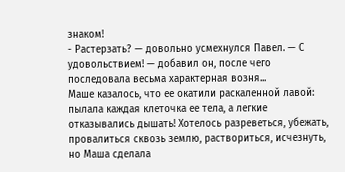знаком!
- Растерзать? — довольно усмехнулся Павел. — С удовольствием! — добавил он, после чего последовала весьма характерная возня...
Маше казалось, что ее окатили раскаленной лавой: пылала каждая клеточка ее тела, а легкие отказывались дышать! Хотелось разреветься, убежать, провалиться сквозь землю, раствориться, исчезнуть, но Маша сделала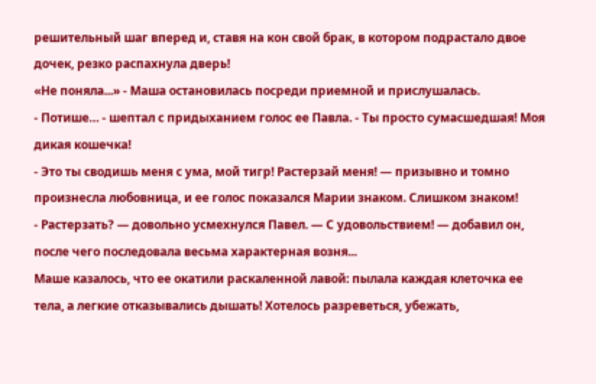решительный шаг вперед и, ставя на кон свой брак, в котором подрастало двое дочек, резко распахнула дверь!
«Не поняла...» - Маша остановилась посреди приемной и прислушалась.
- Потише… - шептал с придыханием голос ее Павла. - Ты просто сумасшедшая! Моя дикая кошечка!
- Это ты сводишь меня с ума, мой тигр! Растерзай меня! — призывно и томно произнесла любовница, и ее голос показался Марии знаком. Слишком знаком!
- Растерзать? — довольно усмехнулся Павел. — С удовольствием! — добавил он, после чего последовала весьма характерная возня...
Маше казалось, что ее окатили раскаленной лавой: пылала каждая клеточка ее тела, а легкие отказывались дышать! Хотелось разреветься, убежать,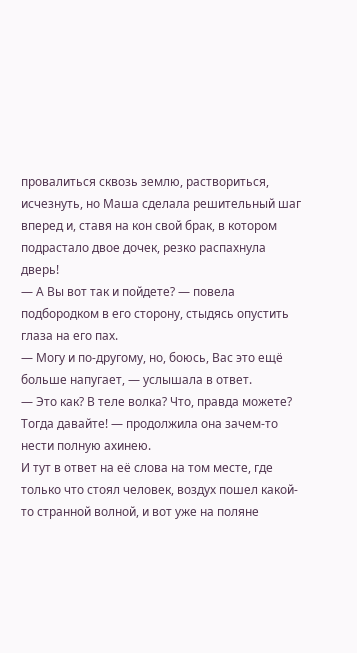провалиться сквозь землю, раствориться, исчезнуть, но Маша сделала решительный шаг вперед и, ставя на кон свой брак, в котором подрастало двое дочек, резко распахнула дверь!
— А Вы вот так и пойдете? — повела подбородком в его сторону, стыдясь опустить глаза на его пах.
— Могу и по-другому, но, боюсь, Вас это ещё больше напугает, — услышала в ответ.
— Это как? В теле волка? Что, правда можете? Тогда давайте! — продолжила она зачем-то нести полную ахинею.
И тут в ответ на её слова на том месте, где только что стоял человек, воздух пошел какой-то странной волной, и вот уже на поляне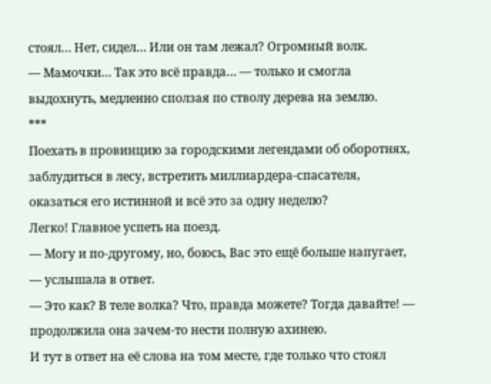стоял… Нет, сидел… Или он там лежал? Огромный волк.
— Мамочки… Так это всё правда… — только и смогла выдохнуть, медленно сползая по стволу дерева на землю.
***
Поехать в провинцию за городскими легендами об оборотнях, заблудиться в лесу, встретить миллиардера-спасателя, оказаться его истинной и всё это за одну неделю?
Легко! Главное успеть на поезд.
— Могу и по-другому, но, боюсь, Вас это ещё больше напугает, — услышала в ответ.
— Это как? В теле волка? Что, правда можете? Тогда давайте! — продолжила она зачем-то нести полную ахинею.
И тут в ответ на её слова на том месте, где только что стоял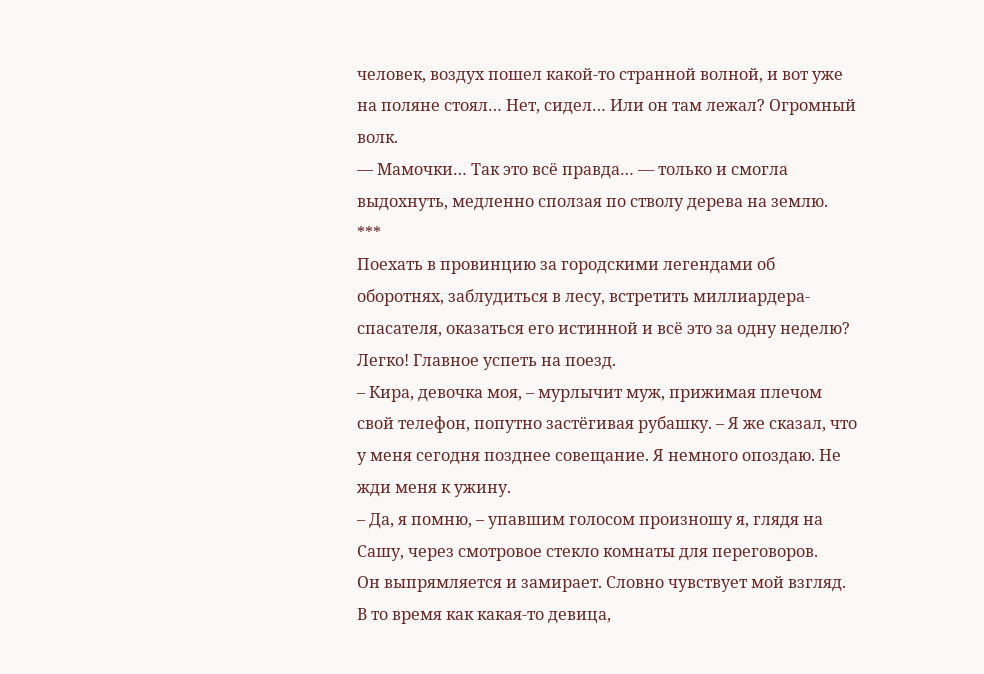человек, воздух пошел какой-то странной волной, и вот уже на поляне стоял… Нет, сидел… Или он там лежал? Огромный волк.
— Мамочки… Так это всё правда… — только и смогла выдохнуть, медленно сползая по стволу дерева на землю.
***
Поехать в провинцию за городскими легендами об оборотнях, заблудиться в лесу, встретить миллиардера-спасателя, оказаться его истинной и всё это за одну неделю?
Легко! Главное успеть на поезд.
– Кира, девочка моя, – мурлычит муж, прижимая плечом свой телефон, попутно застёгивая рубашку. – Я же сказал, что у меня сегодня позднее совещание. Я немного опоздаю. Не жди меня к ужину.
– Да, я помню, – упавшим голосом произношу я, глядя на Сашу, через смотровое стекло комнаты для переговоров.
Он выпрямляется и замирает. Словно чувствует мой взгляд. В то время как какая-то девица,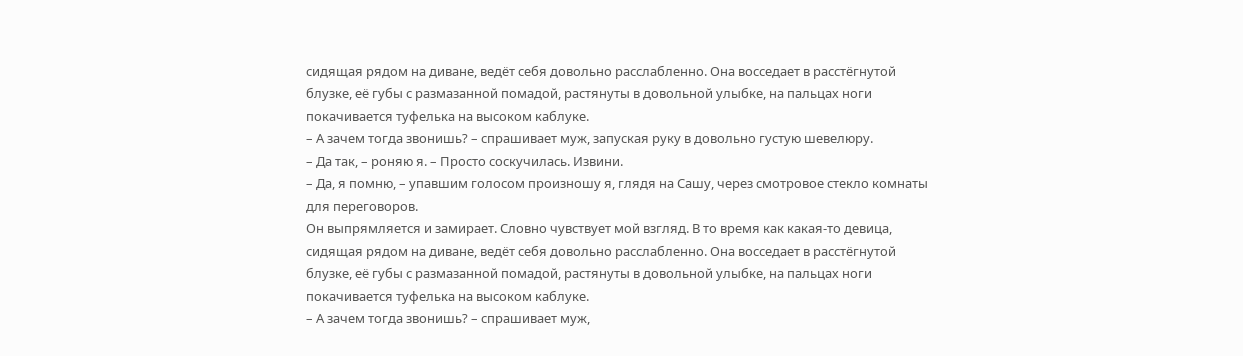сидящая рядом на диване, ведёт себя довольно расслабленно. Она восседает в расстёгнутой блузке, её губы с размазанной помадой, растянуты в довольной улыбке, на пальцах ноги покачивается туфелька на высоком каблуке.
– А зачем тогда звонишь? – спрашивает муж, запуская руку в довольно густую шевелюру.
– Да так, – роняю я. – Просто соскучилась. Извини.
– Да, я помню, – упавшим голосом произношу я, глядя на Сашу, через смотровое стекло комнаты для переговоров.
Он выпрямляется и замирает. Словно чувствует мой взгляд. В то время как какая-то девица, сидящая рядом на диване, ведёт себя довольно расслабленно. Она восседает в расстёгнутой блузке, её губы с размазанной помадой, растянуты в довольной улыбке, на пальцах ноги покачивается туфелька на высоком каблуке.
– А зачем тогда звонишь? – спрашивает муж,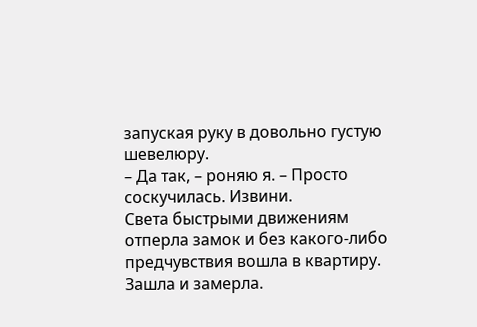запуская руку в довольно густую шевелюру.
– Да так, – роняю я. – Просто соскучилась. Извини.
Света быстрыми движениям отперла замок и без какого-либо предчувствия вошла в квартиру.
Зашла и замерла.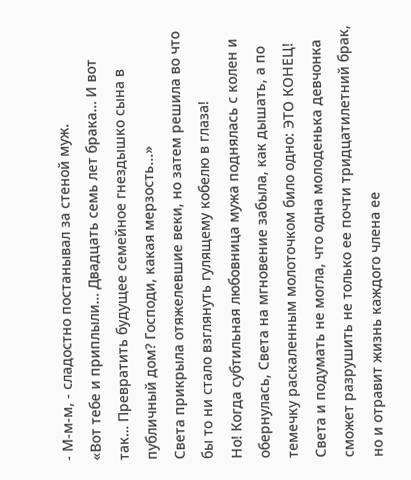- М-м-м, - сладостно постанывал за стеной муж.
«Вот тебе и приплыли… Двадцать семь лет брака… И вот так… Превратить будущее семейное гнездышко сына в публичный дом? Господи, какая мерзость...»
Света прикрыла отяжелевшие веки, но затем решила во что бы то ни стало взглянуть гулящему кобелю в глаза!
Но! Когда субтильная любовница мужа поднялась с колен и обернулась, Света на мгновение забыла, как дышать, а по темечку раскаленным молоточком било одно: ЭТО КОНЕЦ!
Света и подумать не могла, что одна молоденька девчонка сможет разрушить не только ее почти тридцатилетний брак, но и отравит жизнь каждого члена ее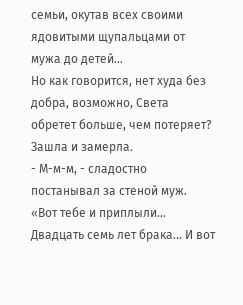семьи, окутав всех своими ядовитыми щупальцами от мужа до детей...
Но как говорится, нет худа без добра, возможно, Света обретет больше, чем потеряет?
Зашла и замерла.
- М-м-м, - сладостно постанывал за стеной муж.
«Вот тебе и приплыли… Двадцать семь лет брака… И вот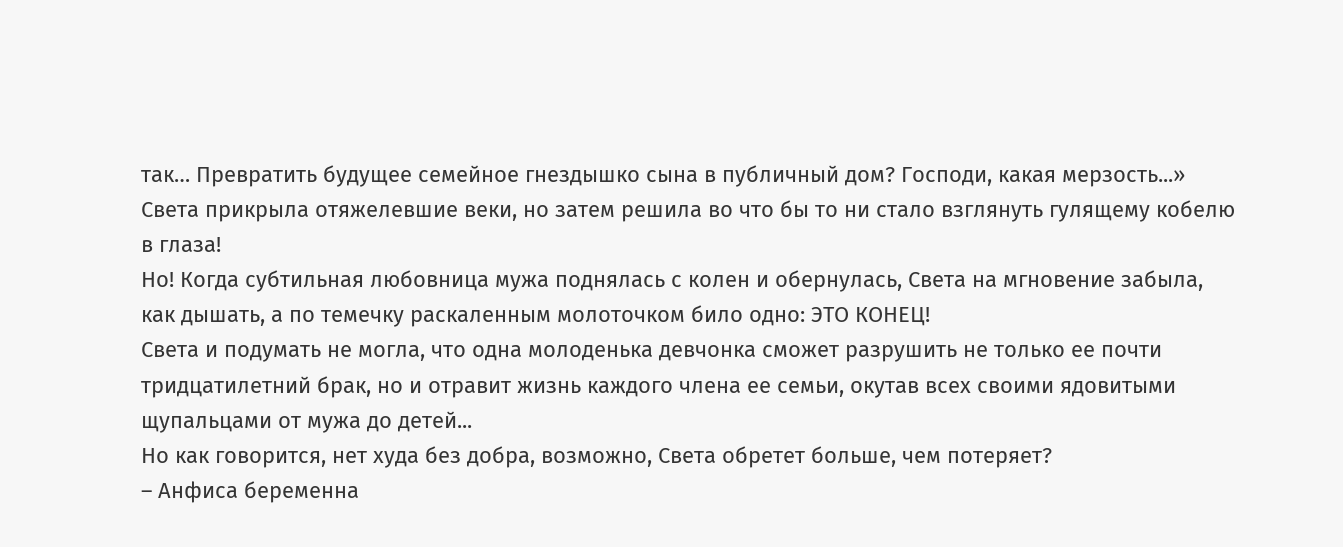так… Превратить будущее семейное гнездышко сына в публичный дом? Господи, какая мерзость...»
Света прикрыла отяжелевшие веки, но затем решила во что бы то ни стало взглянуть гулящему кобелю в глаза!
Но! Когда субтильная любовница мужа поднялась с колен и обернулась, Света на мгновение забыла, как дышать, а по темечку раскаленным молоточком било одно: ЭТО КОНЕЦ!
Света и подумать не могла, что одна молоденька девчонка сможет разрушить не только ее почти тридцатилетний брак, но и отравит жизнь каждого члена ее семьи, окутав всех своими ядовитыми щупальцами от мужа до детей...
Но как говорится, нет худа без добра, возможно, Света обретет больше, чем потеряет?
– Анфиса беременна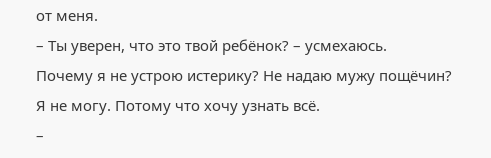от меня.
– Ты уверен, что это твой ребёнок? – усмехаюсь.
Почему я не устрою истерику? Не надаю мужу пощёчин?
Я не могу. Потому что хочу узнать всё.
–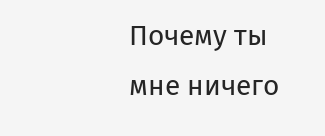Почему ты мне ничего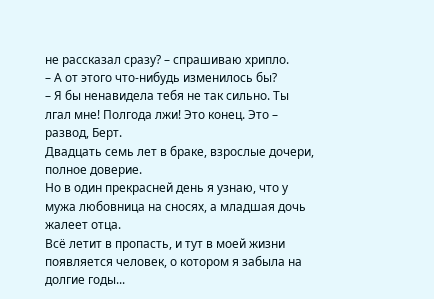не рассказал сразу? – спрашиваю хрипло.
– А от этого что-нибудь изменилось бы?
– Я бы ненавидела тебя не так сильно. Ты лгал мне! Полгода лжи! Это конец. Это – развод, Берт.
Двадцать семь лет в браке, взрослые дочери, полное доверие.
Но в один прекрасней день я узнаю, что у мужа любовница на сносях, а младшая дочь жалеет отца.
Всё летит в пропасть, и тут в моей жизни появляется человек, о котором я забыла на долгие годы...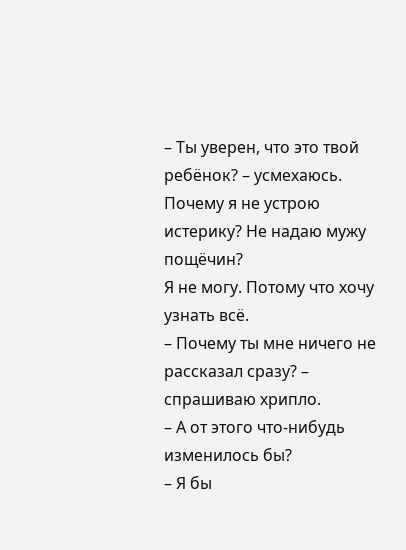– Ты уверен, что это твой ребёнок? – усмехаюсь.
Почему я не устрою истерику? Не надаю мужу пощёчин?
Я не могу. Потому что хочу узнать всё.
– Почему ты мне ничего не рассказал сразу? – спрашиваю хрипло.
– А от этого что-нибудь изменилось бы?
– Я бы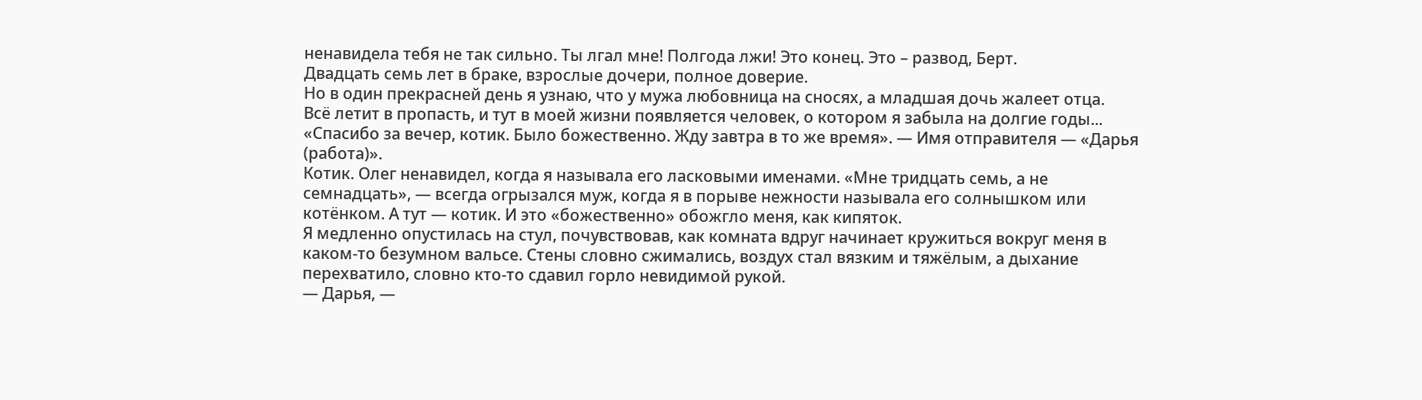ненавидела тебя не так сильно. Ты лгал мне! Полгода лжи! Это конец. Это – развод, Берт.
Двадцать семь лет в браке, взрослые дочери, полное доверие.
Но в один прекрасней день я узнаю, что у мужа любовница на сносях, а младшая дочь жалеет отца.
Всё летит в пропасть, и тут в моей жизни появляется человек, о котором я забыла на долгие годы...
«Спасибо за вечер, котик. Было божественно. Жду завтра в то же время». — Имя отправителя — «Дарья (работа)».
Котик. Олег ненавидел, когда я называла его ласковыми именами. «Мне тридцать семь, а не семнадцать», — всегда огрызался муж, когда я в порыве нежности называла его солнышком или котёнком. А тут — котик. И это «божественно» обожгло меня, как кипяток.
Я медленно опустилась на стул, почувствовав, как комната вдруг начинает кружиться вокруг меня в каком-то безумном вальсе. Стены словно сжимались, воздух стал вязким и тяжёлым, а дыхание перехватило, словно кто-то сдавил горло невидимой рукой.
— Дарья, —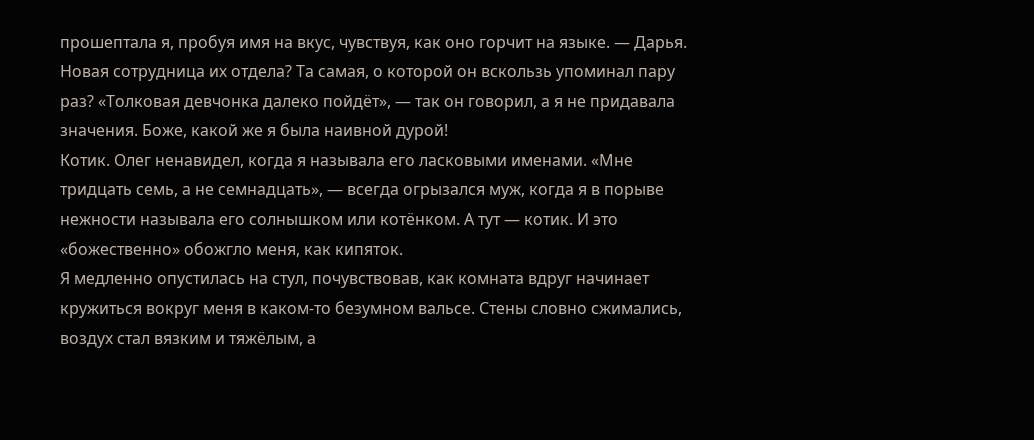прошептала я, пробуя имя на вкус, чувствуя, как оно горчит на языке. — Дарья.
Новая сотрудница их отдела? Та самая, о которой он вскользь упоминал пару раз? «Толковая девчонка далеко пойдёт», — так он говорил, а я не придавала значения. Боже, какой же я была наивной дурой!
Котик. Олег ненавидел, когда я называла его ласковыми именами. «Мне тридцать семь, а не семнадцать», — всегда огрызался муж, когда я в порыве нежности называла его солнышком или котёнком. А тут — котик. И это «божественно» обожгло меня, как кипяток.
Я медленно опустилась на стул, почувствовав, как комната вдруг начинает кружиться вокруг меня в каком-то безумном вальсе. Стены словно сжимались, воздух стал вязким и тяжёлым, а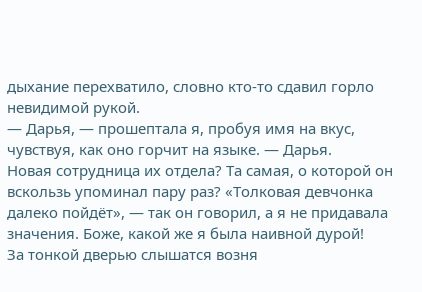дыхание перехватило, словно кто-то сдавил горло невидимой рукой.
— Дарья, — прошептала я, пробуя имя на вкус, чувствуя, как оно горчит на языке. — Дарья.
Новая сотрудница их отдела? Та самая, о которой он вскользь упоминал пару раз? «Толковая девчонка далеко пойдёт», — так он говорил, а я не придавала значения. Боже, какой же я была наивной дурой!
За тонкой дверью слышатся возня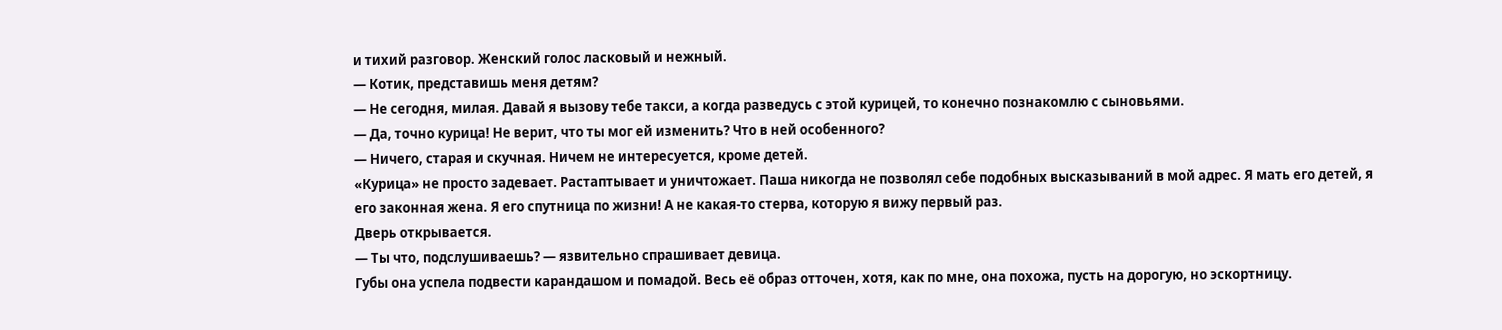и тихий разговор. Женский голос ласковый и нежный.
— Котик, представишь меня детям?
— Не сегодня, милая. Давай я вызову тебе такси, а когда разведусь с этой курицей, то конечно познакомлю с сыновьями.
— Да, точно курица! Не верит, что ты мог ей изменить? Что в ней особенного?
— Ничего, старая и скучная. Ничем не интересуется, кроме детей.
«Курица» не просто задевает. Растаптывает и уничтожает. Паша никогда не позволял себе подобных высказываний в мой адрес. Я мать его детей, я его законная жена. Я его спутница по жизни! А не какая-то стерва, которую я вижу первый раз.
Дверь открывается.
— Ты что, подслушиваешь? — язвительно спрашивает девица.
Губы она успела подвести карандашом и помадой. Весь её образ отточен, хотя, как по мне, она похожа, пусть на дорогую, но эскортницу.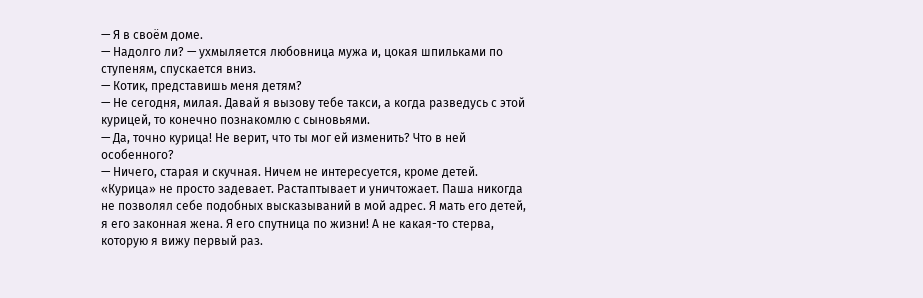— Я в своём доме.
— Надолго ли? — ухмыляется любовница мужа и, цокая шпильками по ступеням, спускается вниз.
— Котик, представишь меня детям?
— Не сегодня, милая. Давай я вызову тебе такси, а когда разведусь с этой курицей, то конечно познакомлю с сыновьями.
— Да, точно курица! Не верит, что ты мог ей изменить? Что в ней особенного?
— Ничего, старая и скучная. Ничем не интересуется, кроме детей.
«Курица» не просто задевает. Растаптывает и уничтожает. Паша никогда не позволял себе подобных высказываний в мой адрес. Я мать его детей, я его законная жена. Я его спутница по жизни! А не какая-то стерва, которую я вижу первый раз.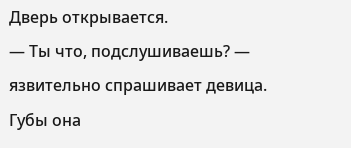Дверь открывается.
— Ты что, подслушиваешь? — язвительно спрашивает девица.
Губы она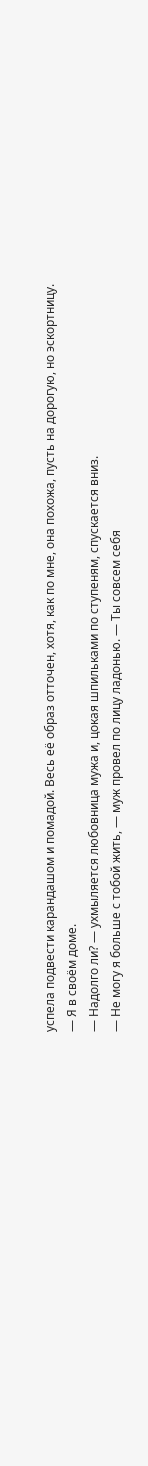успела подвести карандашом и помадой. Весь её образ отточен, хотя, как по мне, она похожа, пусть на дорогую, но эскортницу.
— Я в своём доме.
— Надолго ли? — ухмыляется любовница мужа и, цокая шпильками по ступеням, спускается вниз.
— Не могу я больше с тобой жить, — муж провел по лицу ладонью. — Ты совсем себя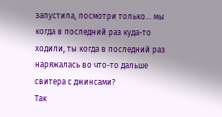запустила, посмотри только… мы когда в последний раз куда-то ходили, ты когда в последний раз наряжалась во что-то дальше свитера с джинсами?
Так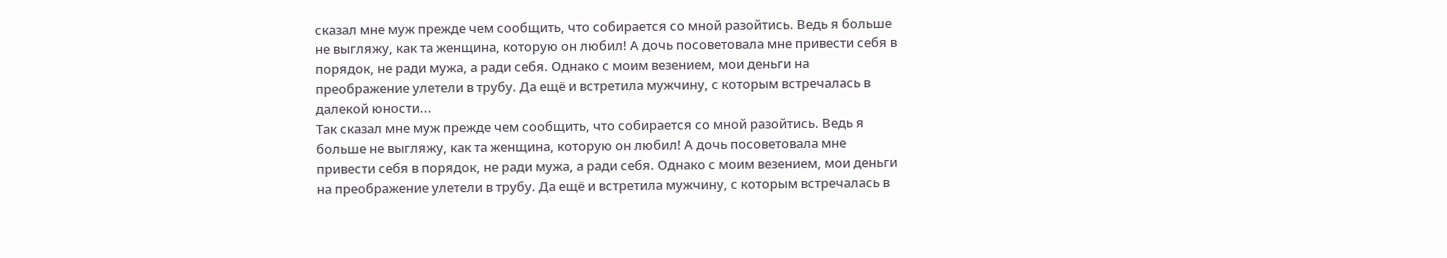сказал мне муж прежде чем сообщить, что собирается со мной разойтись. Ведь я больше не выгляжу, как та женщина, которую он любил! А дочь посоветовала мне привести себя в порядок, не ради мужа, а ради себя. Однако с моим везением, мои деньги на преображение улетели в трубу. Да ещё и встретила мужчину, с которым встречалась в далекой юности...
Так сказал мне муж прежде чем сообщить, что собирается со мной разойтись. Ведь я больше не выгляжу, как та женщина, которую он любил! А дочь посоветовала мне привести себя в порядок, не ради мужа, а ради себя. Однако с моим везением, мои деньги на преображение улетели в трубу. Да ещё и встретила мужчину, с которым встречалась в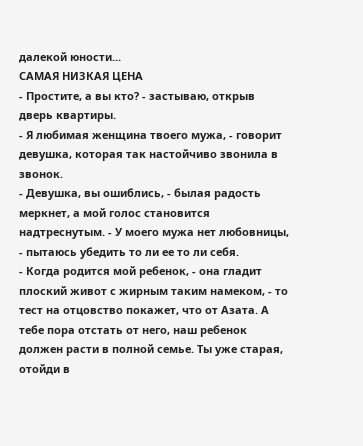далекой юности...
САМАЯ НИЗКАЯ ЦЕНА
- Простите, а вы кто? - застываю, открыв дверь квартиры.
- Я любимая женщина твоего мужа, - говорит девушка, которая так настойчиво звонила в звонок.
- Девушка, вы ошиблись, - былая радость меркнет, а мой голос становится надтреснутым. - У моего мужа нет любовницы, - пытаюсь убедить то ли ее то ли себя.
- Когда родится мой ребенок, - она гладит плоский живот с жирным таким намеком, - то тест на отцовство покажет, что от Азата. А тебе пора отстать от него, наш ребенок должен расти в полной семье. Ты уже старая, отойди в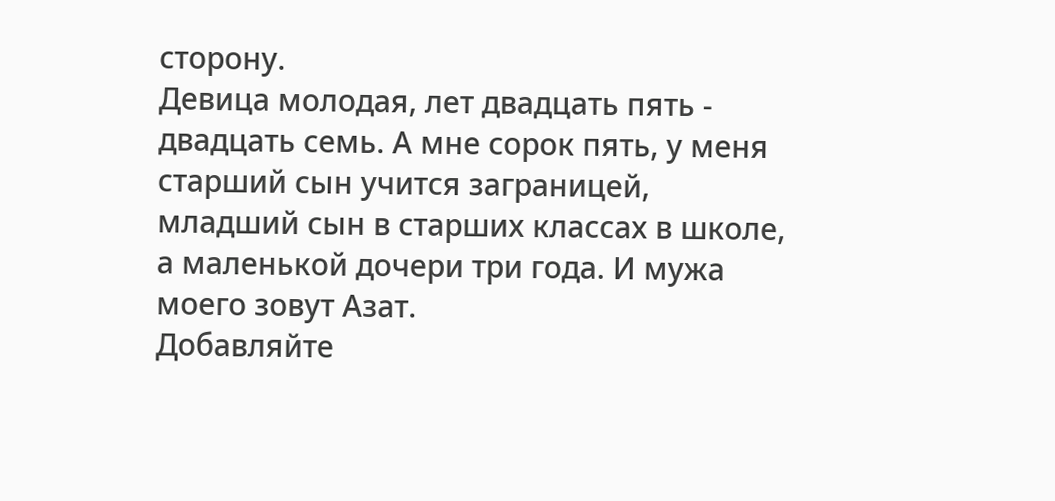сторону.
Девица молодая, лет двадцать пять - двадцать семь. А мне сорок пять, у меня старший сын учится заграницей, младший сын в старших классах в школе, а маленькой дочери три года. И мужа моего зовут Азат.
Добавляйте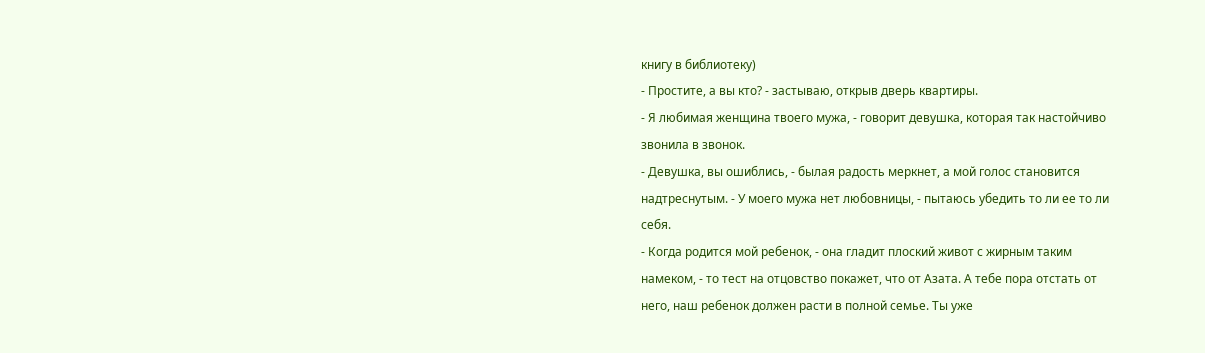книгу в библиотеку)
- Простите, а вы кто? - застываю, открыв дверь квартиры.
- Я любимая женщина твоего мужа, - говорит девушка, которая так настойчиво звонила в звонок.
- Девушка, вы ошиблись, - былая радость меркнет, а мой голос становится надтреснутым. - У моего мужа нет любовницы, - пытаюсь убедить то ли ее то ли себя.
- Когда родится мой ребенок, - она гладит плоский живот с жирным таким намеком, - то тест на отцовство покажет, что от Азата. А тебе пора отстать от него, наш ребенок должен расти в полной семье. Ты уже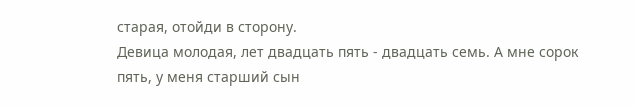старая, отойди в сторону.
Девица молодая, лет двадцать пять - двадцать семь. А мне сорок пять, у меня старший сын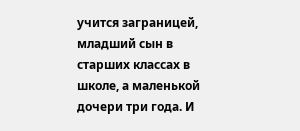учится заграницей, младший сын в старших классах в школе, а маленькой дочери три года. И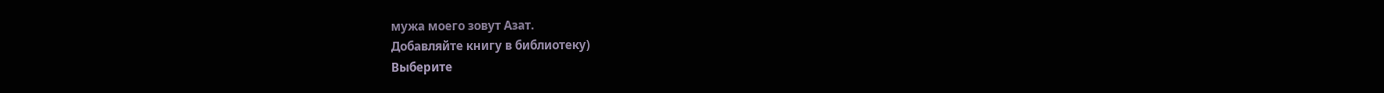мужа моего зовут Азат.
Добавляйте книгу в библиотеку)
Выберите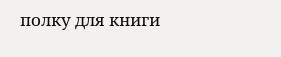полку для книги